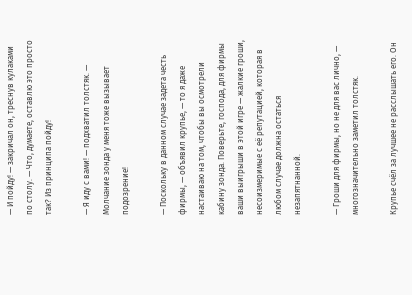— И пойду! — закричал он, треснув кулаками по столу. — Что, думаете, оставлю это просто так? Из принципа пойду!

— Я иду с вами! — подхватил толстяк. — Молчание зонда у меня тоже вызывает подозрение!

— Поскольку в данном случае задета честь фирмы, — объявил крупье, — то я даже настаиваю на том, чтобы вы осмотрели кабину зонда. Поверьте, господа, для фирмы ваши выигрыши в этой игре — жалкие гроши, несоизмеримые с её репутацией, которая в любом случае должна остаться незапятнанной.

— Гроши для фирмы, но не для вас лично, — многозначительно заметил толстяк.

Крупье счёл за лучшее не расслышать его. Он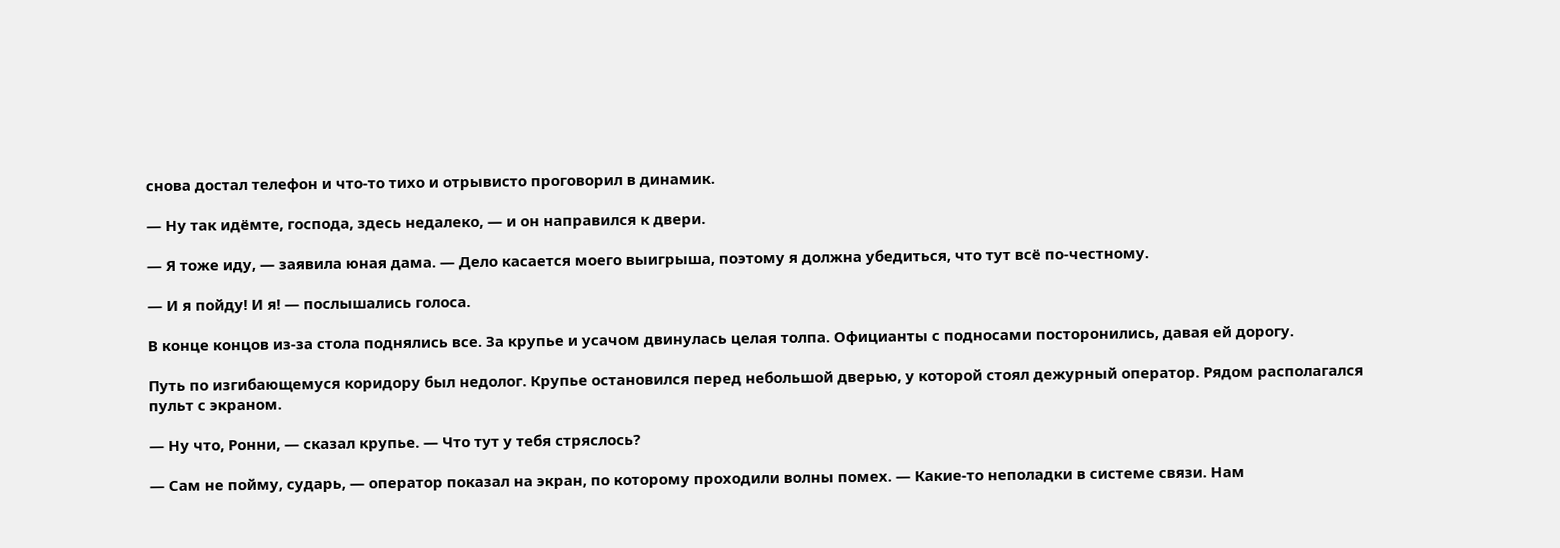снова достал телефон и что-то тихо и отрывисто проговорил в динамик.

— Ну так идёмте, господа, здесь недалеко, — и он направился к двери.

— Я тоже иду, — заявила юная дама. — Дело касается моего выигрыша, поэтому я должна убедиться, что тут всё по-честному.

— И я пойду! И я! — послышались голоса.

В конце концов из-за стола поднялись все. За крупье и усачом двинулась целая толпа. Официанты с подносами посторонились, давая ей дорогу.

Путь по изгибающемуся коридору был недолог. Крупье остановился перед небольшой дверью, у которой стоял дежурный оператор. Рядом располагался пульт с экраном.

— Ну что, Ронни, — сказал крупье. — Что тут у тебя стряслось?

— Сам не пойму, сударь, — оператор показал на экран, по которому проходили волны помех. — Какие-то неполадки в системе связи. Нам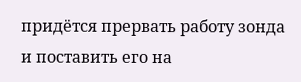придётся прервать работу зонда и поставить его на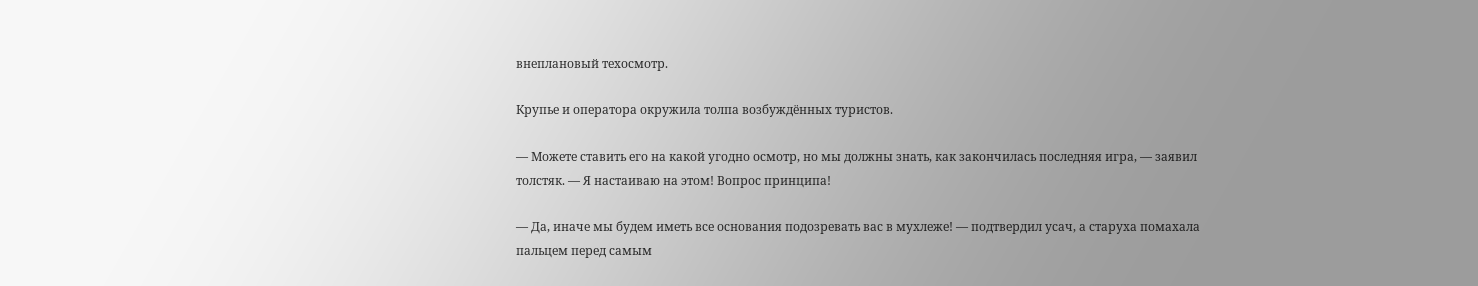внеплановый техосмотр.

Крупье и оператора окружила толпа возбуждённых туристов.

— Можете ставить его на какой угодно осмотр, но мы должны знать, как закончилась последняя игра, — заявил толстяк. — Я настаиваю на этом! Вопрос принципа!

— Да, иначе мы будем иметь все основания подозревать вас в мухлеже! — подтвердил усач, а старуха помахала пальцем перед самым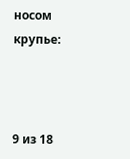носом крупье:



9 из 18